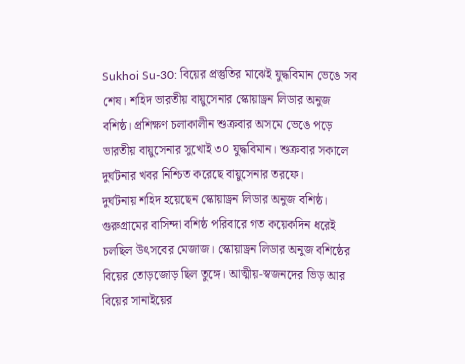Sukhoi Su-30: বিয়ের প্রস্তুতির মাঝেই যুদ্ধবিমান ভেঙে সব শেষ। শহিদ ভারতীয় বায়ুসেনার স্কোয়াড্রন লিডার অনুজ বশিষ্ঠ। প্রশিক্ষণ চলাকালীন শুক্রবার অসমে ভেঙে পড়ে ভারতীয় বায়ুসেনার সুখোই ৩০ যুদ্ধবিমান। শুক্রবার সকালে দুর্ঘটনার খবর নিশ্চিত করেছে বায়ুসেনার তরফে।
দুর্ঘটনায় শহিদ হয়েছেন স্কোয়াড্রন লিডার অনুজ বশিষ্ঠ। গুরুগ্রামের বাসিন্দা বশিষ্ঠ পরিবারে গত কয়েকদিন ধরেই চলছিল উৎসবের মেজাজ। স্কোয়াড্রন লিডার অনুজ বশিষ্ঠের বিয়ের তোড়জোড় ছিল তুঙ্গে। আত্মীয়-স্বজনদের ভিড় আর বিয়ের সানাইয়ের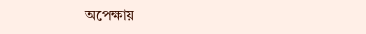অপেক্ষায়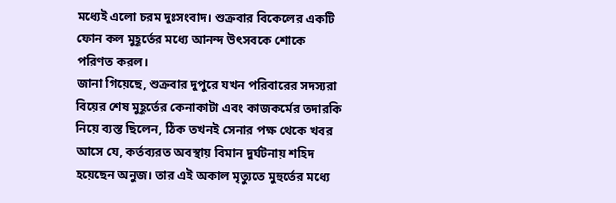মধ্যেই এলো চরম দুঃসংবাদ। শুক্রবার বিকেলের একটি ফোন কল মুহূর্তের মধ্যে আনন্দ উৎসবকে শোকে পরিণত করল।
জানা গিয়েছে, শুক্রবার দুপুরে যখন পরিবারের সদস্যরা বিয়ের শেষ মুহূর্তের কেনাকাটা এবং কাজকর্মের তদারকি নিয়ে ব্যস্ত ছিলেন, ঠিক তখনই সেনার পক্ষ থেকে খবর আসে যে, কর্তব্যরত অবস্থায় বিমান দুর্ঘটনায় শহিদ হয়েছেন অনুজ। তার এই অকাল মৃত্যুতে মুহুর্তের মধ্যে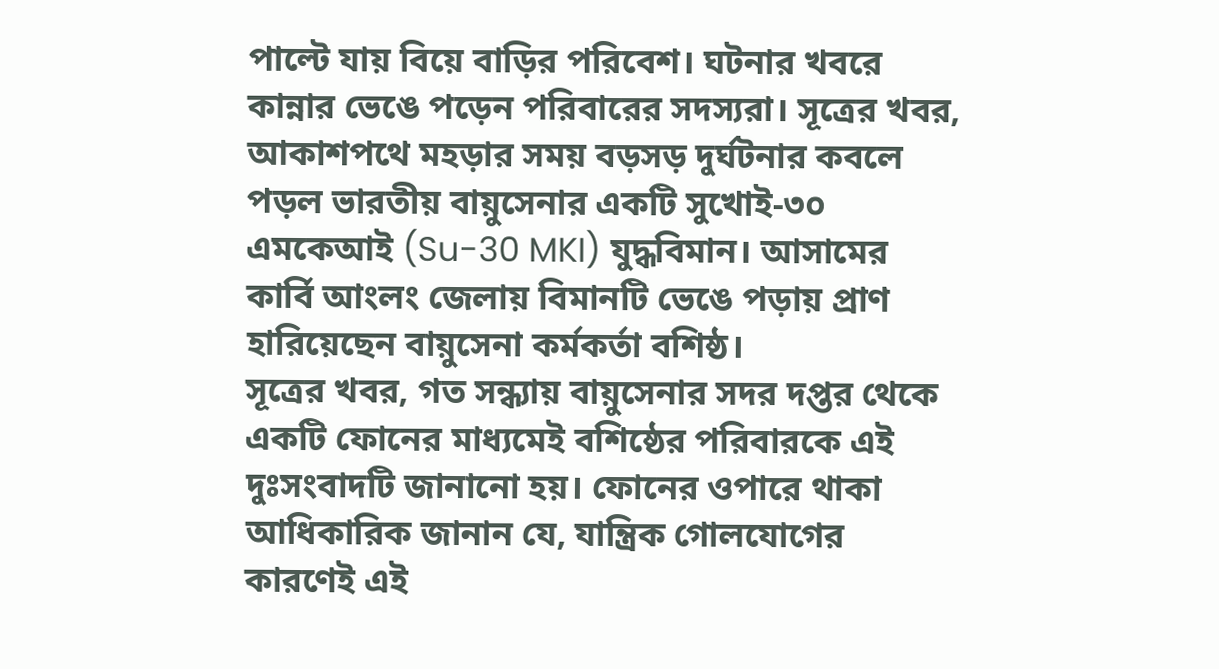পাল্টে যায় বিয়ে বাড়ির পরিবেশ। ঘটনার খবরে কান্নার ভেঙে পড়েন পরিবারের সদস্যরা। সূত্রের খবর, আকাশপথে মহড়ার সময় বড়সড় দুর্ঘটনার কবলে পড়ল ভারতীয় বায়ুসেনার একটি সুখোই-৩০ এমকেআই (Su-30 MKI) যুদ্ধবিমান। আসামের কার্বি আংলং জেলায় বিমানটি ভেঙে পড়ায় প্রাণ হারিয়েছেন বায়ুসেনা কর্মকর্তা বশিষ্ঠ।
সূত্রের খবর, গত সন্ধ্যায় বায়ুসেনার সদর দপ্তর থেকে একটি ফোনের মাধ্যমেই বশিষ্ঠের পরিবারকে এই দুঃসংবাদটি জানানো হয়। ফোনের ওপারে থাকা আধিকারিক জানান যে, যান্ত্রিক গোলযোগের কারণেই এই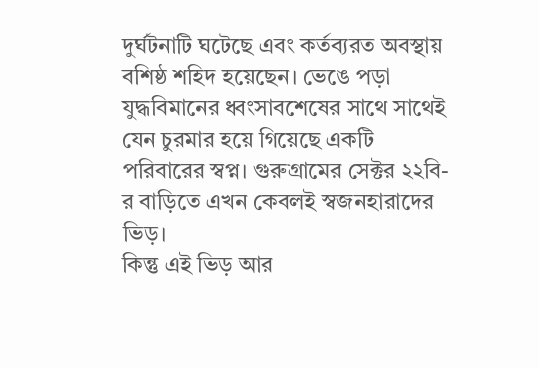দুর্ঘটনাটি ঘটেছে এবং কর্তব্যরত অবস্থায় বশিষ্ঠ শহিদ হয়েছেন। ভেঙে পড়া যুদ্ধবিমানের ধ্বংসাবশেষের সাথে সাথেই যেন চুরমার হয়ে গিয়েছে একটি পরিবারের স্বপ্ন। গুরুগ্রামের সেক্টর ২২বি-র বাড়িতে এখন কেবলই স্বজনহারাদের ভিড়।
কিন্তু এই ভিড় আর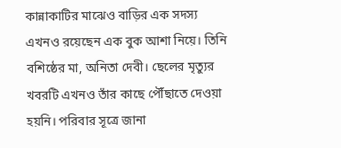কান্নাকাটির মাঝেও বাড়ির এক সদস্য এখনও রয়েছেন এক বুক আশা নিয়ে। তিনি বশিষ্ঠের মা, অনিতা দেবী। ছেলের মৃত্যুর খবরটি এখনও তাঁর কাছে পৌঁছাতে দেওয়া হয়নি। পরিবার সূত্রে জানা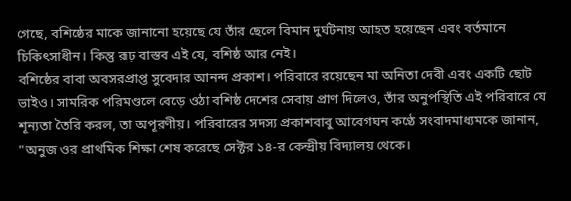গেছে, বশিষ্ঠের মাকে জানানো হয়েছে যে তাঁর ছেলে বিমান দুর্ঘটনায় আহত হয়েছেন এবং বর্তমানে চিকিৎসাধীন। কিন্তু রূঢ় বাস্তব এই যে, বশিষ্ঠ আর নেই।
বশিষ্ঠের বাবা অবসরপ্রাপ্ত সুবেদার আনন্দ প্রকাশ। পরিবারে রয়েছেন মা অনিতা দেবী এবং একটি ছোট ভাইও। সামরিক পরিমণ্ডলে বেড়ে ওঠা বশিষ্ঠ দেশের সেবায় প্রাণ দিলেও, তাঁর অনুপস্থিতি এই পরিবারে যে শূন্যতা তৈরি করল, তা অপূরণীয়। পরিবারের সদস্য প্রকাশবাবু আবেগঘন কণ্ঠে সংবাদমাধ্যমকে জানান, "অনুজ ওর প্রাথমিক শিক্ষা শেষ করেছে সেক্টর ১৪-র কেন্দ্রীয় বিদ্যালয় থেকে।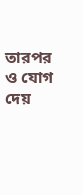তারপর ও যোগ দেয়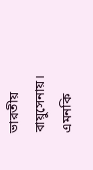ভারতীয় বায়ুসেনায়। এমনকি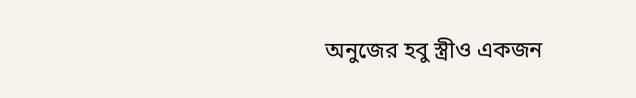অনুজের হবু স্ত্রীও একজন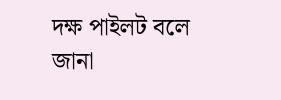দক্ষ পাইলট বলে জানা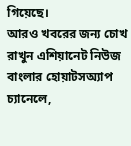গিয়েছে।
আরও খবরের জন্য চোখ রাখুন এশিয়ানেট নিউজ বাংলার হোয়াটসঅ্যাপ চ্যানেলে,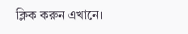ক্লিক করুন এখানে।